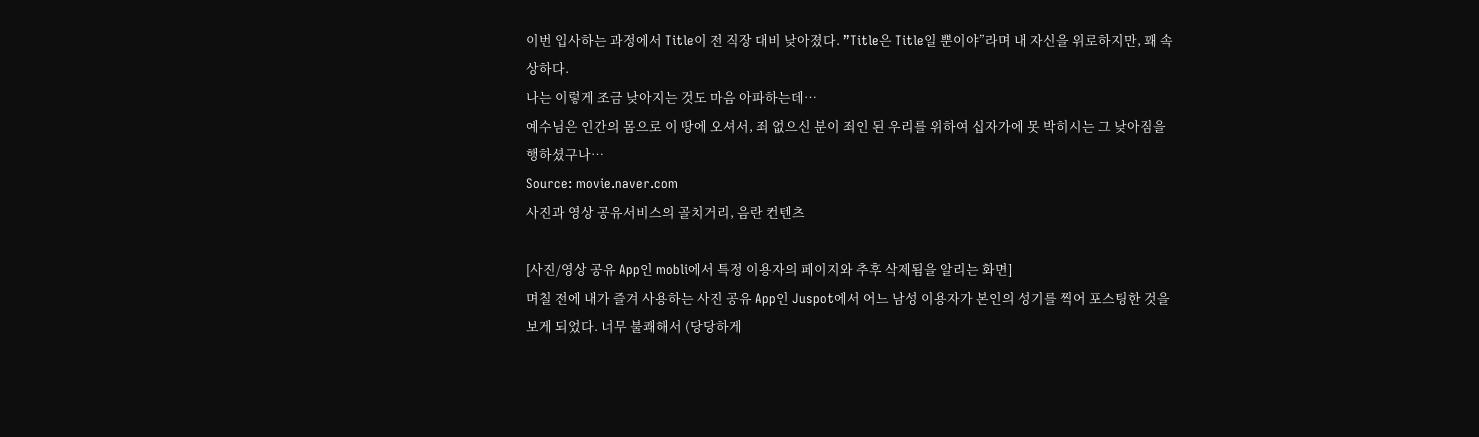이번 입사하는 과정에서 Title이 전 직장 대비 낮아졌다. ”Title은 Title일 뿐이야”라며 내 자신을 위로하지만, 꽤 속상하다.
나는 이렇게 조금 낮아지는 것도 마음 아파하는데…
예수님은 인간의 몸으로 이 땅에 오셔서, 죄 없으신 분이 죄인 된 우리를 위하여 십자가에 못 박히시는 그 낮아짐을 행하셨구나…
Source: movie.naver.com
사진과 영상 공유서비스의 골치거리, 음란 컨텐츠

[사진/영상 공유 App인 mobli에서 특정 이용자의 페이지와 추후 삭제됨을 알리는 화면]
며칠 전에 내가 즐겨 사용하는 사진 공유 App인 Juspot에서 어느 남성 이용자가 본인의 성기를 찍어 포스팅한 것을 보게 되었다. 너무 불쾌해서 (당당하게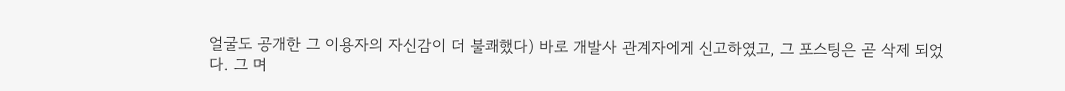얼굴도 공개한 그 이용자의 자신감이 더 불쾌했다) 바로 개발사 관계자에게 신고하였고, 그 포스팅은 곧 삭제 되었다. 그 며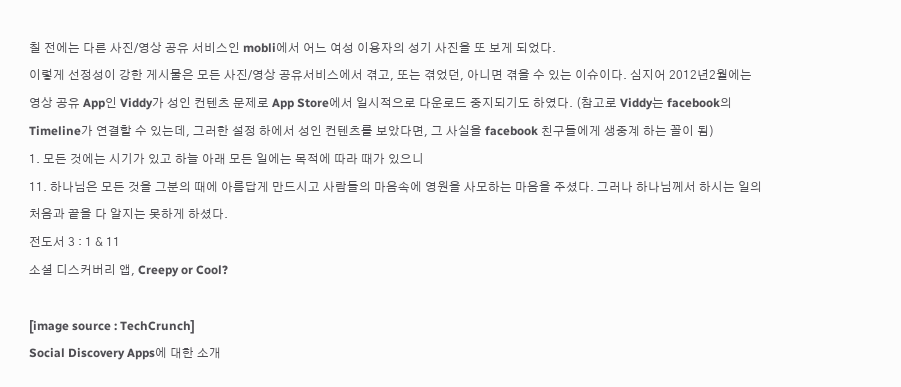칠 전에는 다른 사진/영상 공유 서비스인 mobli에서 어느 여성 이용자의 성기 사진을 또 보게 되었다.
이렇게 선정성이 강한 게시물은 모든 사진/영상 공유서비스에서 겪고, 또는 겪었던, 아니면 겪을 수 있는 이슈이다. 심지어 2012년2월에는 영상 공유 App인 Viddy가 성인 컨텐츠 문제로 App Store에서 일시적으로 다운로드 중지되기도 하였다. (참고로 Viddy는 facebook의 Timeline가 연결할 수 있는데, 그러한 설정 하에서 성인 컨텐츠를 보았다면, 그 사실을 facebook 친구들에게 생중계 하는 꼴이 됨)
1. 모든 것에는 시기가 있고 하늘 아래 모든 일에는 목적에 따라 때가 있으니
11. 하나님은 모든 것을 그분의 때에 아름답게 만드시고 사람들의 마음속에 영원을 사모하는 마음을 주셨다. 그러나 하나님께서 하시는 일의 처음과 끝을 다 알지는 못하게 하셨다.
전도서 3 : 1 & 11
소셜 디스커버리 앱, Creepy or Cool?

[image source : TechCrunch]
Social Discovery Apps에 대한 소개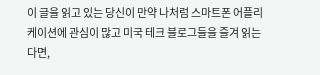이 글을 읽고 있는 당신이 만약 나처럼 스마트폰 어플리케이션에 관심이 많고 미국 테크 블로그들을 즐겨 읽는다면,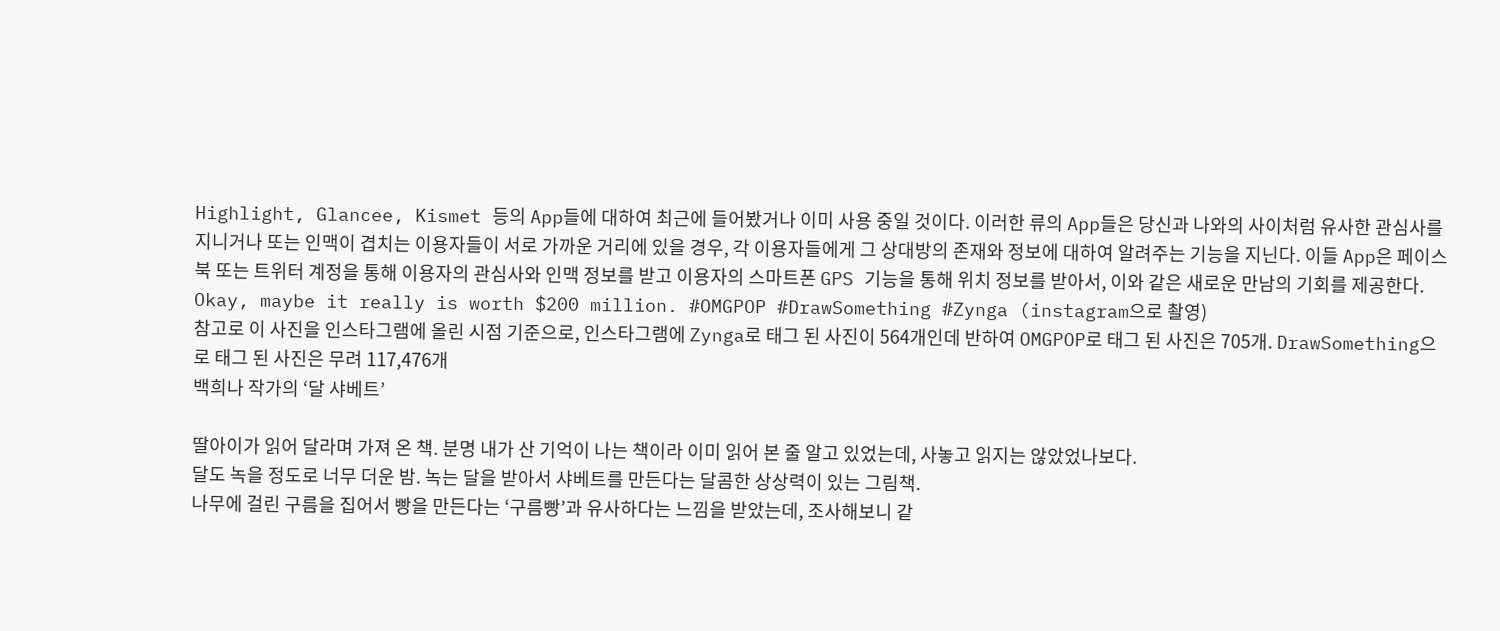Highlight, Glancee, Kismet 등의 App들에 대하여 최근에 들어봤거나 이미 사용 중일 것이다. 이러한 류의 App들은 당신과 나와의 사이처럼 유사한 관심사를 지니거나 또는 인맥이 겹치는 이용자들이 서로 가까운 거리에 있을 경우, 각 이용자들에게 그 상대방의 존재와 정보에 대하여 알려주는 기능을 지닌다. 이들 App은 페이스북 또는 트위터 계정을 통해 이용자의 관심사와 인맥 정보를 받고 이용자의 스마트폰 GPS 기능을 통해 위치 정보를 받아서, 이와 같은 새로운 만남의 기회를 제공한다.
Okay, maybe it really is worth $200 million. #OMGPOP #DrawSomething #Zynga (instagram으로 촬영)
참고로 이 사진을 인스타그램에 올린 시점 기준으로, 인스타그램에 Zynga로 태그 된 사진이 564개인데 반하여 OMGPOP로 태그 된 사진은 705개. DrawSomething으로 태그 된 사진은 무려 117,476개
백희나 작가의 ‘달 샤베트’

딸아이가 읽어 달라며 가져 온 책. 분명 내가 산 기억이 나는 책이라 이미 읽어 본 줄 알고 있었는데, 사놓고 읽지는 않았었나보다.
달도 녹을 정도로 너무 더운 밤. 녹는 달을 받아서 샤베트를 만든다는 달콤한 상상력이 있는 그림책.
나무에 걸린 구름을 집어서 빵을 만든다는 ‘구름빵’과 유사하다는 느낌을 받았는데, 조사해보니 같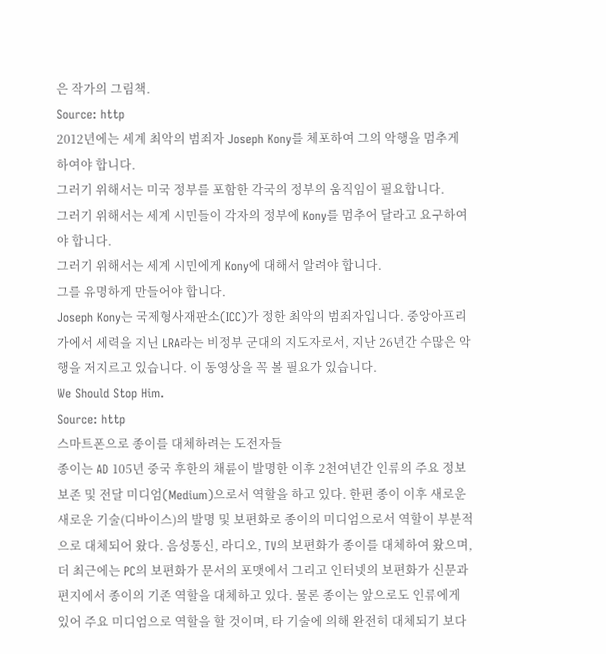은 작가의 그림책.
Source: http
2012년에는 세계 최악의 범죄자 Joseph Kony를 체포하여 그의 악행을 멈추게 하여야 합니다.
그러기 위해서는 미국 정부를 포함한 각국의 정부의 움직임이 필요합니다.
그러기 위해서는 세계 시민들이 각자의 정부에 Kony를 멈추어 달라고 요구하여야 합니다.
그러기 위해서는 세계 시민에게 Kony에 대해서 알려야 합니다.
그를 유명하게 만들어야 합니다.
Joseph Kony는 국제형사재판소(ICC)가 정한 최악의 범죄자입니다. 중앙아프리가에서 세력을 지닌 LRA라는 비정부 군대의 지도자로서, 지난 26년간 수많은 악행을 저지르고 있습니다. 이 동영상을 꼭 볼 필요가 있습니다.
We Should Stop Him.
Source: http
스마트폰으로 종이를 대체하려는 도전자들
종이는 AD 105년 중국 후한의 채륜이 발명한 이후 2천여년간 인류의 주요 정보 보존 및 전달 미디엄(Medium)으로서 역할을 하고 있다. 한편 종이 이후 새로운 새로운 기술(디바이스)의 발명 및 보편화로 종이의 미디엄으로서 역할이 부분적으로 대체되어 왔다. 음성통신, 라디오, TV의 보편화가 종이를 대체하여 왔으며, 더 최근에는 PC의 보편화가 문서의 포맷에서 그리고 인터넷의 보편화가 신문과 편지에서 종이의 기존 역할을 대체하고 있다. 물론 종이는 앞으로도 인류에게 있어 주요 미디엄으로 역할을 할 것이며, 타 기술에 의해 완전히 대체되기 보다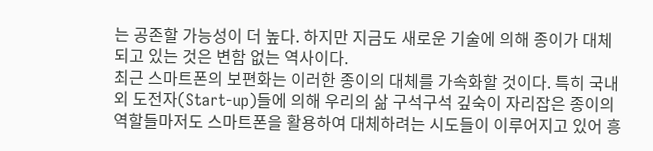는 공존할 가능성이 더 높다. 하지만 지금도 새로운 기술에 의해 종이가 대체되고 있는 것은 변함 없는 역사이다.
최근 스마트폰의 보편화는 이러한 종이의 대체를 가속화할 것이다. 특히 국내외 도전자(Start-up)들에 의해 우리의 삶 구석구석 깊숙이 자리잡은 종이의 역할들마저도 스마트폰을 활용하여 대체하려는 시도들이 이루어지고 있어 흥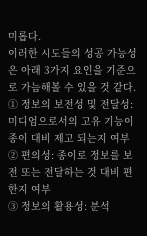미롭다.
이러한 시도들의 성공 가능성은 아래 3가지 요인을 기준으로 가늠해볼 수 있을 것 같다.
① 정보의 보전성 및 전달성: 미디엄으로서의 고유 기능이 종이 대비 제고 되는지 여부
② 편의성: 종이로 정보를 보전 또는 전달하는 것 대비 편한지 여부
③ 정보의 활용성: 분석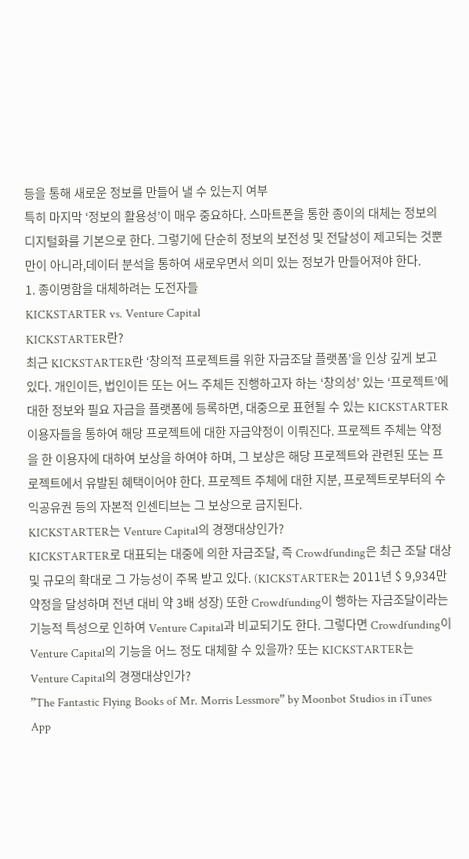등을 통해 새로운 정보를 만들어 낼 수 있는지 여부
특히 마지막 ‘정보의 활용성’이 매우 중요하다. 스마트폰을 통한 종이의 대체는 정보의 디지털화를 기본으로 한다. 그렇기에 단순히 정보의 보전성 및 전달성이 제고되는 것뿐만이 아니라,데이터 분석을 통하여 새로우면서 의미 있는 정보가 만들어져야 한다.
1. 종이명함을 대체하려는 도전자들
KICKSTARTER vs. Venture Capital
KICKSTARTER란?
최근 KICKSTARTER란 ‘창의적 프로젝트를 위한 자금조달 플랫폼’을 인상 깊게 보고 있다. 개인이든, 법인이든 또는 어느 주체든 진행하고자 하는 ‘창의성’ 있는 ‘프로젝트’에 대한 정보와 필요 자금을 플랫폼에 등록하면, 대중으로 표현될 수 있는 KICKSTARTER 이용자들을 통하여 해당 프로젝트에 대한 자금약정이 이뤄진다. 프로젝트 주체는 약정을 한 이용자에 대하여 보상을 하여야 하며, 그 보상은 해당 프로젝트와 관련된 또는 프로젝트에서 유발된 혜택이어야 한다. 프로젝트 주체에 대한 지분, 프로젝트로부터의 수익공유권 등의 자본적 인센티브는 그 보상으로 금지된다.
KICKSTARTER는 Venture Capital의 경쟁대상인가?
KICKSTARTER로 대표되는 대중에 의한 자금조달, 즉 Crowdfunding은 최근 조달 대상 및 규모의 확대로 그 가능성이 주목 받고 있다. (KICKSTARTER는 2011년 $ 9,934만 약정을 달성하며 전년 대비 약 3배 성장) 또한 Crowdfunding이 행하는 자금조달이라는 기능적 특성으로 인하여 Venture Capital과 비교되기도 한다. 그렇다면 Crowdfunding이Venture Capital의 기능을 어느 정도 대체할 수 있을까? 또는 KICKSTARTER는 Venture Capital의 경쟁대상인가?
”The Fantastic Flying Books of Mr. Morris Lessmore” by Moonbot Studios in iTunes App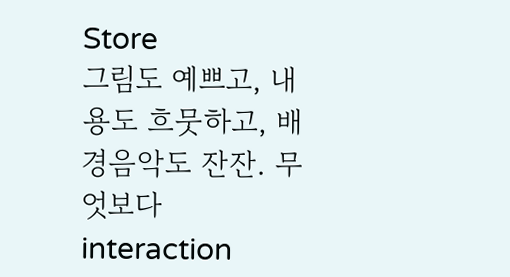Store
그림도 예쁘고, 내용도 흐뭇하고, 배경음악도 잔잔. 무엇보다 interaction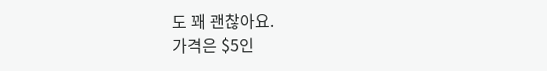도 꽤 괜찮아요.
가격은 $5인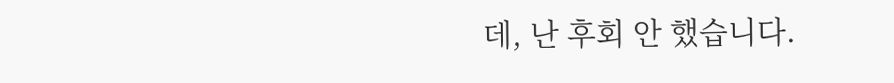데, 난 후회 안 했습니다.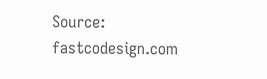Source: fastcodesign.com